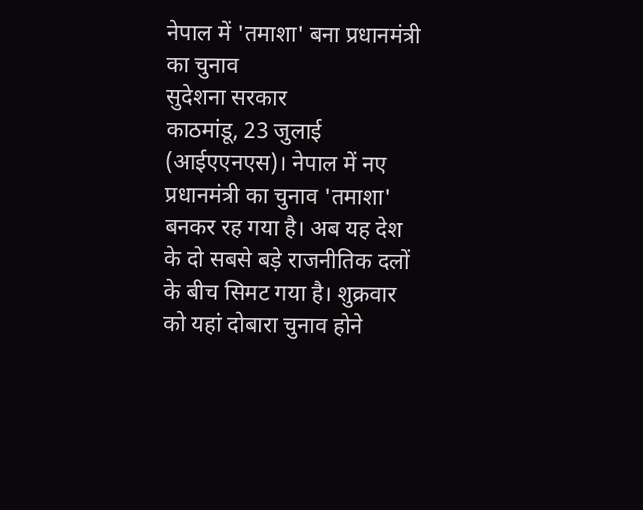नेपाल में 'तमाशा' बना प्रधानमंत्री का चुनाव
सुदेशना सरकार
काठमांडू, 23 जुलाई (आईएएनएस)। नेपाल में नए प्रधानमंत्री का चुनाव 'तमाशा' बनकर रह गया है। अब यह देश के दो सबसे बड़े राजनीतिक दलों के बीच सिमट गया है। शुक्रवार को यहां दोबारा चुनाव होने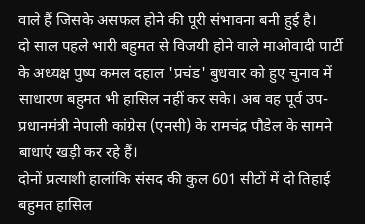वाले हैं जिसके असफल होने की पूरी संभावना बनी हुई है।
दो साल पहले भारी बहुमत से विजयी होने वाले माओवादी पार्टी के अध्यक्ष पुष्प कमल दहाल 'प्रचंड' बुधवार को हुए चुनाव में साधारण बहुमत भी हासिल नहीं कर सके। अब वह पूर्व उप-प्रधानमंत्री नेपाली कांग्रेस (एनसी) के रामचंद्र पौडेल के सामने बाधाएं खड़ी कर रहे हैं।
दोनों प्रत्याशी हालांकि संसद की कुल 601 सीटों में दो तिहाई बहुमत हासिल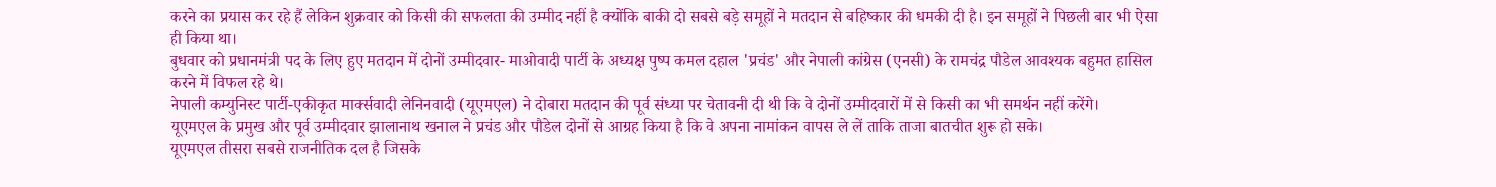करने का प्रयास कर रहे हैं लेकिन शुक्रवार को किसी की सफलता की उम्मीद नहीं है क्योंकि बाकी दो सबसे बड़े समूहों ने मतदान से बहिष्कार की धमकी दी है। इन समूहों ने पिछली बार भी ऐसा ही किया था।
बुधवार को प्रधानमंत्री पद के लिए हुए मतदान में दोनों उम्मीदवार- माओवादी पार्टी के अध्यक्ष पुष्प कमल दहाल 'प्रचंड' और नेपाली कांग्रेस (एनसी) के रामचंद्र पौडेल आवश्यक बहुमत हासिल करने में विफल रहे थे।
नेपाली कम्युनिस्ट पार्टी-एकीकृत मार्क्सवादी लेनिनवादी (यूएमएल) ने दोबारा मतदान की पूर्व संध्या पर चेतावनी दी थी कि वे दोनों उम्मीदवारों में से किसी का भी समर्थन नहीं करेंगे।
यूएमएल के प्रमुख और पूर्व उम्मीदवार झालानाथ खनाल ने प्रचंड और पौडेल दोनों से आग्रह किया है कि वे अपना नामांकन वापस ले लें ताकि ताजा बातचीत शुरू हो सके।
यूएमएल तीसरा सबसे राजनीतिक दल है जिसके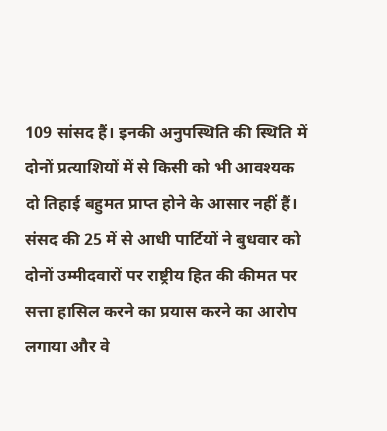109 सांसद हैं। इनकी अनुपस्थिति की स्थिति में दोनों प्रत्याशियों में से किसी को भी आवश्यक दो तिहाई बहुमत प्राप्त होने के आसार नहीं हैं।
संसद की 25 में से आधी पार्टियों ने बुधवार को दोनों उम्मीदवारों पर राष्ट्रीय हित की कीमत पर सत्ता हासिल करने का प्रयास करने का आरोप लगाया और वे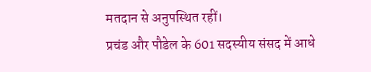मतदान से अनुपस्थित रहीं।
प्रचंड और पौडेल के 601 सदस्यीय संसद में आधे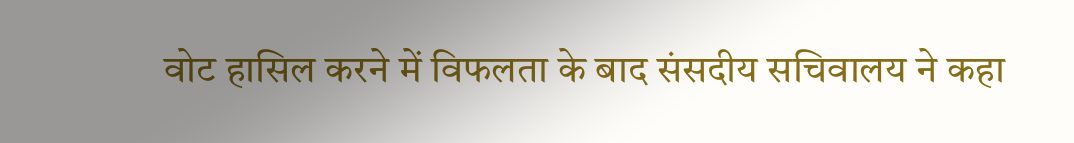वोट हासिल करने में विफलता के बाद संसदीय सचिवालय ने कहा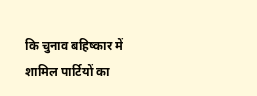कि चुनाव बहिष्कार में शामिल पार्टियों का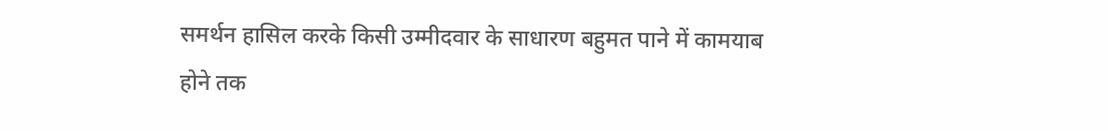समर्थन हासिल करके किसी उम्मीदवार के साधारण बहुमत पाने में कामयाब होने तक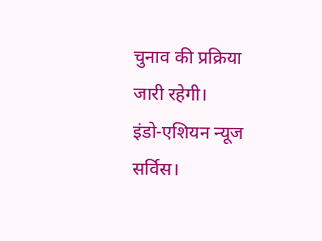चुनाव की प्रक्रिया जारी रहेगी।
इंडो-एशियन न्यूज सर्विस।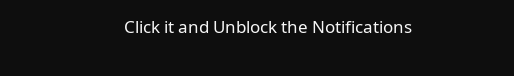Click it and Unblock the Notifications